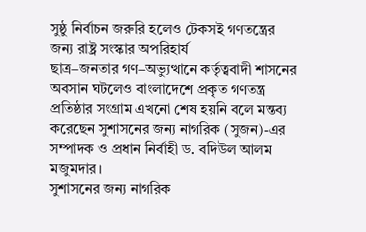সুষ্ঠু নির্বাচন জরুরি হলেও টেকসই গণতন্ত্রের জন্য রাষ্ট্র সংস্কার অপরিহার্য
ছাত্র–জনতার গণ–অভ্যুত্থানে কর্তৃত্ববাদী শাসনের অবসান ঘটলেও বাংলাদেশে প্রকৃত গণতন্ত্র প্রতিষ্ঠার সংগ্রাম এখনো শেষ হয়নি বলে মন্তব্য করেছেন সুশাসনের জন্য নাগরিক (সুজন)-এর সম্পাদক ও প্রধান নির্বাহী ড. বদিউল আলম মজুমদার।
সুশাসনের জন্য নাগরিক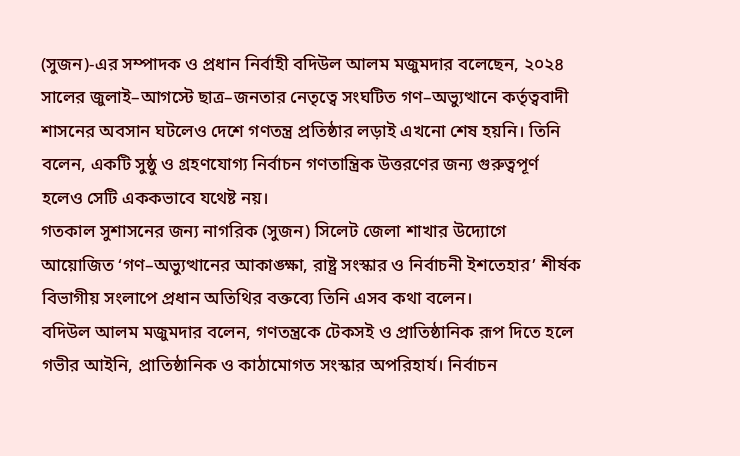(সুজন)-এর সম্পাদক ও প্রধান নির্বাহী বদিউল আলম মজুমদার বলেছেন, ২০২৪ সালের জুলাই–আগস্টে ছাত্র–জনতার নেতৃত্বে সংঘটিত গণ–অভ্যুত্থানে কর্তৃত্ববাদী শাসনের অবসান ঘটলেও দেশে গণতন্ত্র প্রতিষ্ঠার লড়াই এখনো শেষ হয়নি। তিনি বলেন, একটি সুষ্ঠু ও গ্রহণযোগ্য নির্বাচন গণতান্ত্রিক উত্তরণের জন্য গুরুত্বপূর্ণ হলেও সেটি এককভাবে যথেষ্ট নয়।
গতকাল সুশাসনের জন্য নাগরিক (সুজন) সিলেট জেলা শাখার উদ্যোগে আয়োজিত ‘গণ–অভ্যুত্থানের আকাঙ্ক্ষা, রাষ্ট্র সংস্কার ও নির্বাচনী ইশতেহার’ শীর্ষক বিভাগীয় সংলাপে প্রধান অতিথির বক্তব্যে তিনি এসব কথা বলেন।
বদিউল আলম মজুমদার বলেন, গণতন্ত্রকে টেকসই ও প্রাতিষ্ঠানিক রূপ দিতে হলে গভীর আইনি, প্রাতিষ্ঠানিক ও কাঠামোগত সংস্কার অপরিহার্য। নির্বাচন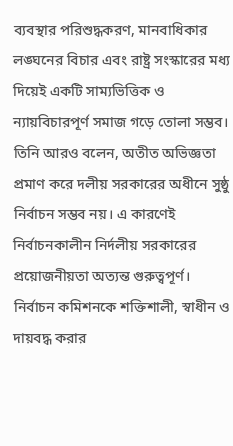ব্যবস্থার পরিশুদ্ধকরণ, মানবাধিকার লঙ্ঘনের বিচার এবং রাষ্ট্র সংস্কারের মধ্য দিয়েই একটি সাম্যভিত্তিক ও ন্যায়বিচারপূর্ণ সমাজ গড়ে তোলা সম্ভব।
তিনি আরও বলেন, অতীত অভিজ্ঞতা প্রমাণ করে দলীয় সরকারের অধীনে সুষ্ঠু নির্বাচন সম্ভব নয়। এ কারণেই নির্বাচনকালীন নির্দলীয় সরকারের প্রয়োজনীয়তা অত্যন্ত গুরুত্বপূর্ণ।
নির্বাচন কমিশনকে শক্তিশালী, স্বাধীন ও দায়বদ্ধ করার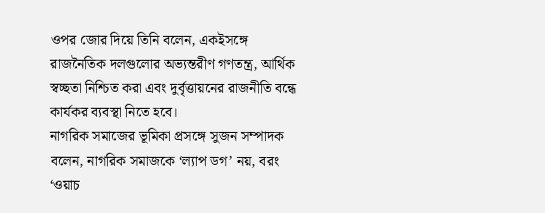ওপর জোর দিয়ে তিনি বলেন, একইসঙ্গে রাজনৈতিক দলগুলোর অভ্যন্তরীণ গণতন্ত্র, আর্থিক স্বচ্ছতা নিশ্চিত করা এবং দুর্বৃত্তায়নের রাজনীতি বন্ধে কার্যকর ব্যবস্থা নিতে হবে।
নাগরিক সমাজের ভূমিকা প্রসঙ্গে সুজন সম্পাদক বলেন, নাগরিক সমাজকে ‘ল্যাপ ডগ’ নয়, বরং ‘ওয়াচ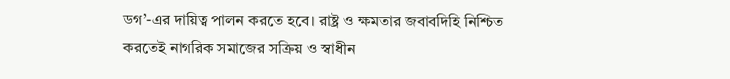ডগ’-এর দায়িত্ব পালন করতে হবে। রাষ্ট্র ও ক্ষমতার জবাবদিহি নিশ্চিত করতেই নাগরিক সমাজের সক্রিয় ও স্বাধীন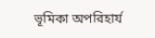ভূমিকা অপরিহার্য